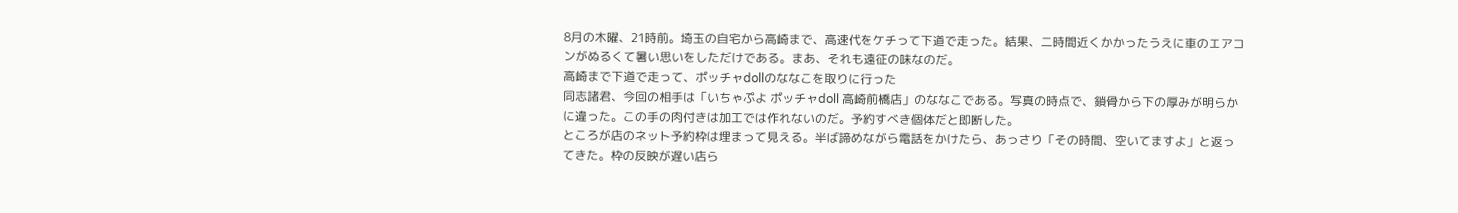8月の木曜、21時前。埼玉の自宅から高崎まで、高速代をケチって下道で走った。結果、二時間近くかかったうえに車のエアコンがぬるくて暑い思いをしただけである。まあ、それも遠征の味なのだ。
高崎まで下道で走って、ポッチャdollのななこを取りに行った
同志諸君、今回の相手は「いちゃぷよ ポッチャdoll 高崎前橋店」のななこである。写真の時点で、鎖骨から下の厚みが明らかに違った。この手の肉付きは加工では作れないのだ。予約すべき個体だと即断した。
ところが店のネット予約枠は埋まって見える。半ば諦めながら電話をかけたら、あっさり「その時間、空いてますよ」と返ってきた。枠の反映が遅い店ら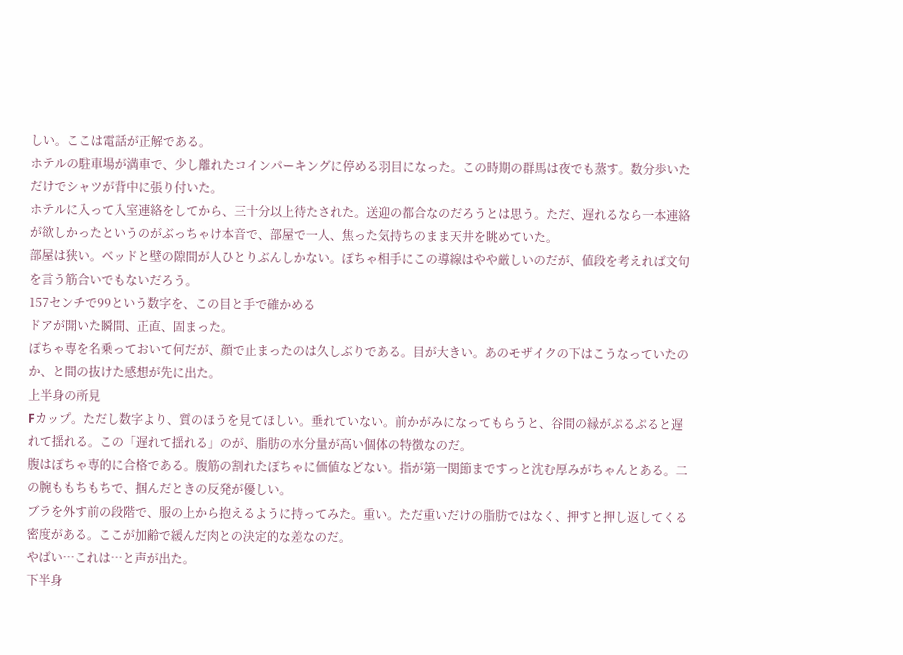しい。ここは電話が正解である。
ホテルの駐車場が満車で、少し離れたコインパーキングに停める羽目になった。この時期の群馬は夜でも蒸す。数分歩いただけでシャツが背中に張り付いた。
ホテルに入って入室連絡をしてから、三十分以上待たされた。送迎の都合なのだろうとは思う。ただ、遅れるなら一本連絡が欲しかったというのがぶっちゃけ本音で、部屋で一人、焦った気持ちのまま天井を眺めていた。
部屋は狭い。ベッドと壁の隙間が人ひとりぶんしかない。ぽちゃ相手にこの導線はやや厳しいのだが、値段を考えれば文句を言う筋合いでもないだろう。
157センチで99という数字を、この目と手で確かめる
ドアが開いた瞬間、正直、固まった。
ぽちゃ専を名乗っておいて何だが、顔で止まったのは久しぶりである。目が大きい。あのモザイクの下はこうなっていたのか、と間の抜けた感想が先に出た。
上半身の所見
Fカップ。ただし数字より、質のほうを見てほしい。垂れていない。前かがみになってもらうと、谷間の縁がぷるぷると遅れて揺れる。この「遅れて揺れる」のが、脂肪の水分量が高い個体の特徴なのだ。
腹はぽちゃ専的に合格である。腹筋の割れたぽちゃに価値などない。指が第一関節まですっと沈む厚みがちゃんとある。二の腕ももちもちで、掴んだときの反発が優しい。
ブラを外す前の段階で、服の上から抱えるように持ってみた。重い。ただ重いだけの脂肪ではなく、押すと押し返してくる密度がある。ここが加齢で緩んだ肉との決定的な差なのだ。
やばい…これは…と声が出た。
下半身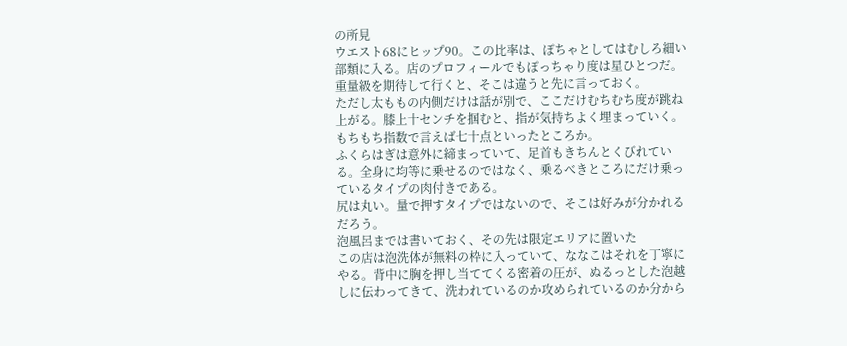の所見
ウエスト68にヒップ90。この比率は、ぽちゃとしてはむしろ細い部類に入る。店のプロフィールでもぽっちゃり度は星ひとつだ。重量級を期待して行くと、そこは違うと先に言っておく。
ただし太ももの内側だけは話が別で、ここだけむちむち度が跳ね上がる。膝上十センチを掴むと、指が気持ちよく埋まっていく。もちもち指数で言えば七十点といったところか。
ふくらはぎは意外に締まっていて、足首もきちんとくびれている。全身に均等に乗せるのではなく、乗るべきところにだけ乗っているタイプの肉付きである。
尻は丸い。量で押すタイプではないので、そこは好みが分かれるだろう。
泡風呂までは書いておく、その先は限定エリアに置いた
この店は泡洗体が無料の枠に入っていて、ななこはそれを丁寧にやる。背中に胸を押し当ててくる密着の圧が、ぬるっとした泡越しに伝わってきて、洗われているのか攻められているのか分から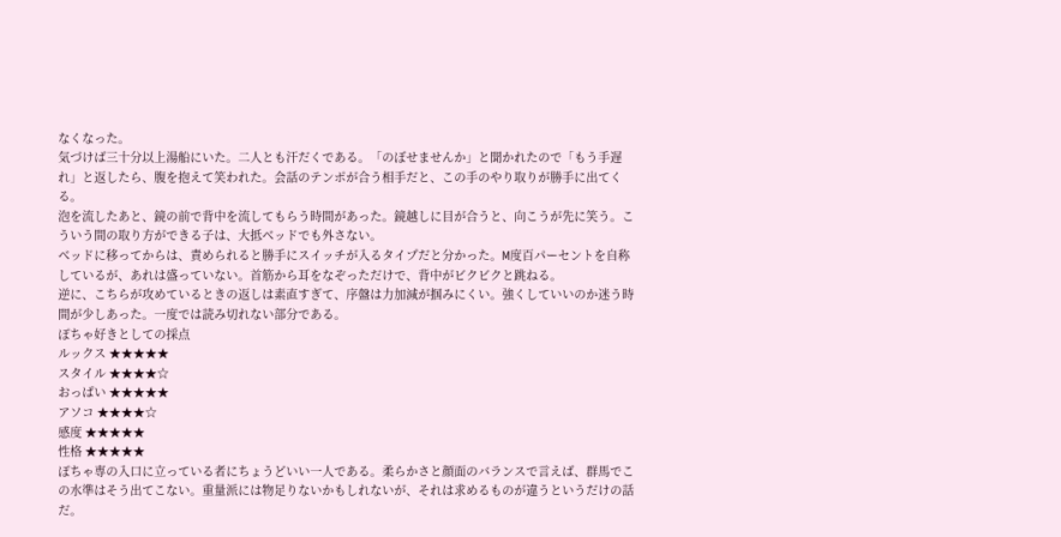なくなった。
気づけば三十分以上湯船にいた。二人とも汗だくである。「のぼせませんか」と聞かれたので「もう手遅れ」と返したら、腹を抱えて笑われた。会話のテンポが合う相手だと、この手のやり取りが勝手に出てくる。
泡を流したあと、鏡の前で背中を流してもらう時間があった。鏡越しに目が合うと、向こうが先に笑う。こういう間の取り方ができる子は、大抵ベッドでも外さない。
ベッドに移ってからは、責められると勝手にスイッチが入るタイプだと分かった。M度百パーセントを自称しているが、あれは盛っていない。首筋から耳をなぞっただけで、背中がビクビクと跳ねる。
逆に、こちらが攻めているときの返しは素直すぎて、序盤は力加減が掴みにくい。強くしていいのか迷う時間が少しあった。一度では読み切れない部分である。
ぽちゃ好きとしての採点
ルックス ★★★★★
スタイル ★★★★☆
おっぱい ★★★★★
アソコ ★★★★☆
感度 ★★★★★
性格 ★★★★★
ぽちゃ専の入口に立っている者にちょうどいい一人である。柔らかさと顔面のバランスで言えば、群馬でこの水準はそう出てこない。重量派には物足りないかもしれないが、それは求めるものが違うというだけの話だ。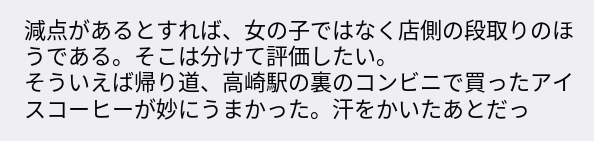減点があるとすれば、女の子ではなく店側の段取りのほうである。そこは分けて評価したい。
そういえば帰り道、高崎駅の裏のコンビニで買ったアイスコーヒーが妙にうまかった。汗をかいたあとだっ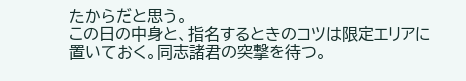たからだと思う。
この日の中身と、指名するときのコツは限定エリアに置いておく。同志諸君の突撃を待つ。